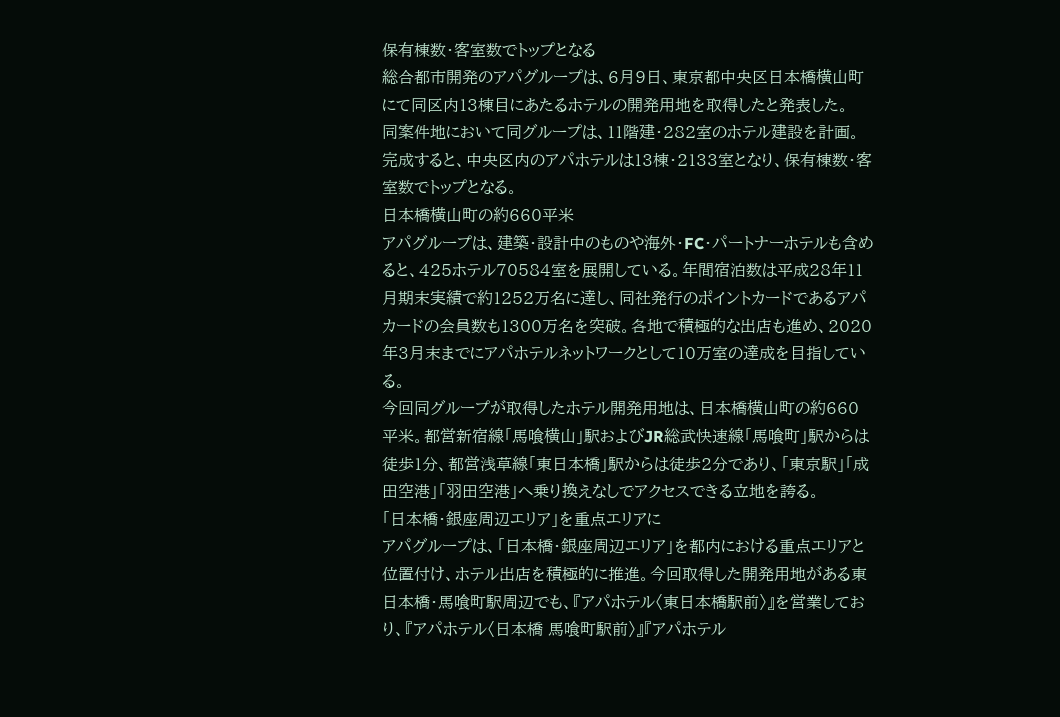保有棟数・客室数でトップとなる
総合都市開発のアパグループは、6月9日、東京都中央区日本橋横山町にて同区内13棟目にあたるホテルの開発用地を取得したと発表した。
同案件地において同グループは、11階建・282室のホテル建設を計画。完成すると、中央区内のアパホテルは13棟・2133室となり、保有棟数・客室数でトップとなる。
日本橋横山町の約660平米
アパグループは、建築・設計中のものや海外・FC・パートナーホテルも含めると、425ホテル70584室を展開している。年間宿泊数は平成28年11月期末実績で約1252万名に達し、同社発行のポイントカードであるアパカードの会員数も1300万名を突破。各地で積極的な出店も進め、2020年3月末までにアパホテルネットワークとして10万室の達成を目指している。
今回同グループが取得したホテル開発用地は、日本橋横山町の約660平米。都営新宿線「馬喰横山」駅およびJR総武快速線「馬喰町」駅からは徒歩1分、都営浅草線「東日本橋」駅からは徒歩2分であり、「東京駅」「成田空港」「羽田空港」へ乗り換えなしでアクセスできる立地を誇る。
「日本橋・銀座周辺エリア」を重点エリアに
アパグループは、「日本橋・銀座周辺エリア」を都内における重点エリアと位置付け、ホテル出店を積極的に推進。今回取得した開発用地がある東日本橋・馬喰町駅周辺でも、『アパホテル〈東日本橋駅前〉』を営業しており、『アパホテル〈日本橋 馬喰町駅前〉』『アパホテル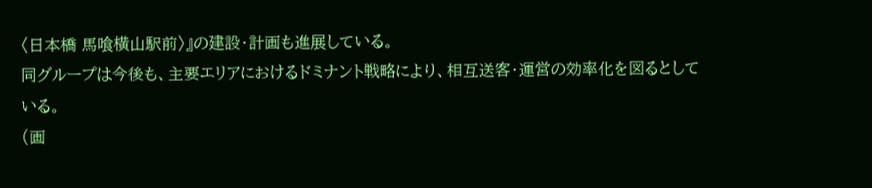〈日本橋 馬喰横山駅前〉』の建設・計画も進展している。
同グループは今後も、主要エリアにおけるドミナント戦略により、相互送客・運営の効率化を図るとしている。
(画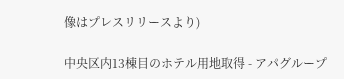像はプレスリリースより)

中央区内13棟目のホテル用地取得 - アパグループ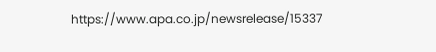https://www.apa.co.jp/newsrelease/15337